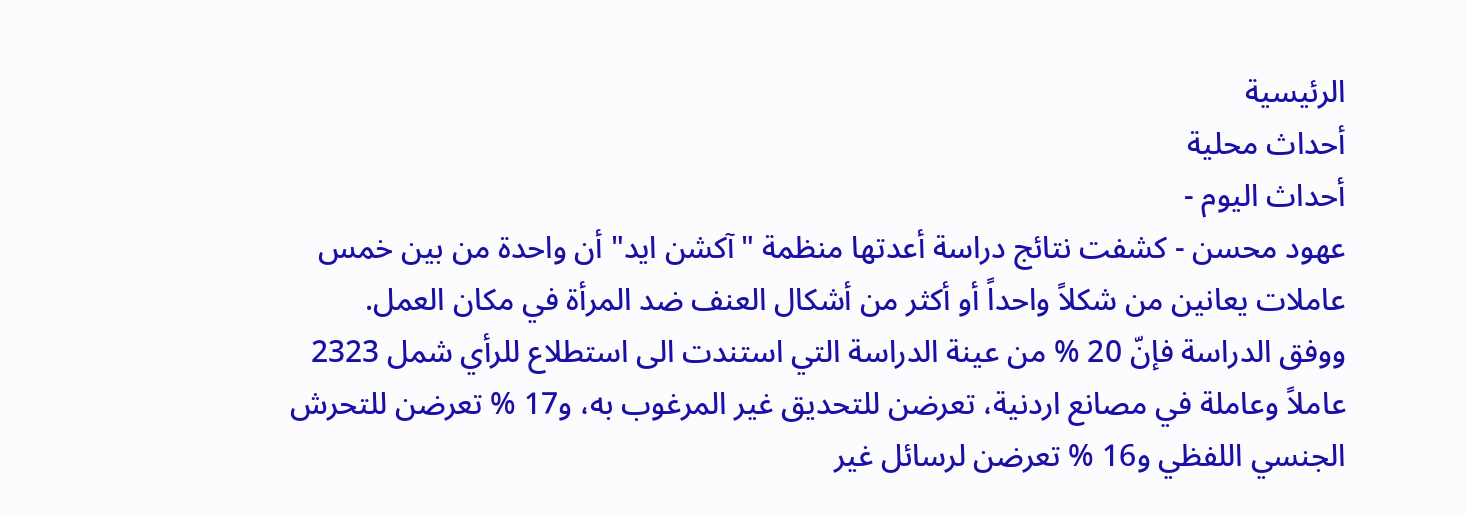الرئيسية
أحداث محلية
أحداث اليوم -
عهود محسن - كشفت نتائج دراسة أعدتها منظمة "آكشن ايد" أن واحدة من بين خمس عاملات يعانين من شكلاً واحداً أو أكثر من أشكال العنف ضد المرأة في مكان العمل.
ووفق الدراسة فإنّ 20 % من عينة الدراسة التي استندت الى استطلاع للرأي شمل 2323 عاملاً وعاملة في مصانع اردنية، تعرضن للتحديق غير المرغوب به، و17 % تعرضن للتحرش الجنسي اللفظي و16 % تعرضن لرسائل غير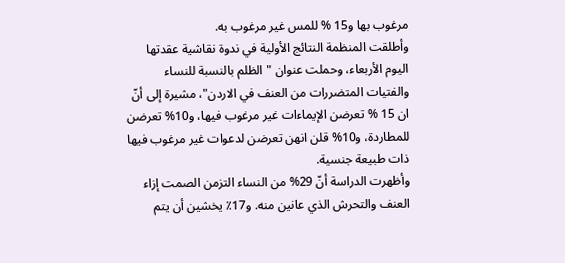مرغوب بها و15 % للمس غير مرغوب به.
وأطلقت المنظمة النتائج الأولية في ندوة نقاشية عقدتها اليوم الأربعاء، وحملت عنوان "الظلم بالنسبة للنساء والفتيات المتضررات من العنف في الاردن"، مشيرة إلى أنّ ان 15 % تعرضن الإيماءات غير مرغوب فيها، و10% تعرضن للمطاردة، و10% قلن انهن تعرضن لدعوات غير مرغوب فيها ذات طبيعة جنسية.
وأظهرت الدراسة أنّ 29% من النساء التزمن الصمت إزاء العنف والتحرش الذي عانين منه. و17٪ يخشين أن يتم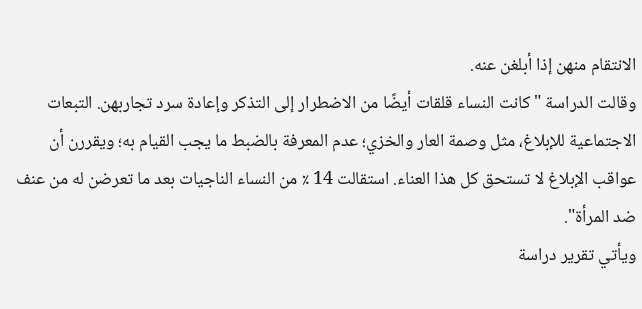الانتقام منهن إذا أبلغن عنه.
وقالت الدراسة " كانت النساء قلقات أيضًا من الاضطرار إلى التذكر وإعادة سرد تجاربهن. التبعات الاجتماعية للإبلاغ، مثل وصمة العار والخزي؛ عدم المعرفة بالضبط ما يجب القيام به؛ ويقررن أن عواقب الإبلاغ لا تستحق كل هذا العناء. استقالت 14 ٪ من النساء الناجيات بعد ما تعرضن له من عنف ضد المرأة".
ويأتي تقرير دراسة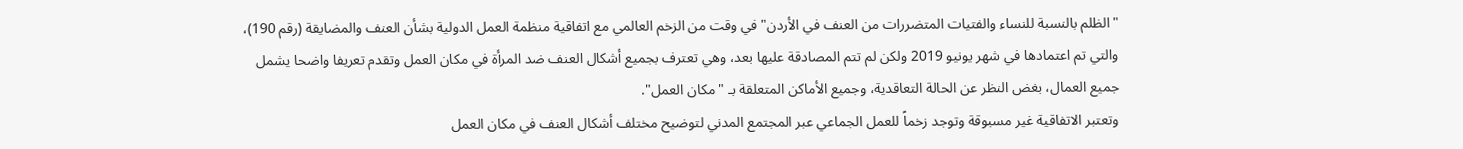"الظلم بالنسبة للنساء والفتيات المتضررات من العنف في الأردن" في وقت من الزخم العالمي مع اتفاقية منظمة العمل الدولية بشأن العنف والمضايقة (رقم 190)، والتي تم اعتمادها في شهر يونيو 2019 ولكن لم تتم المصادقة عليها بعد، وهي تعترف بجميع أشكال العنف ضد المرأة في مكان العمل وتقدم تعريفا واضحا يشمل جميع العمال، بغض النظر عن الحالة التعاقدية، وجميع الأماكن المتعلقة بـ "مكان العمل".
وتعتبر الاتفاقية غير مسبوقة وتوجد زخماً للعمل الجماعي عبر المجتمع المدني لتوضيح مختلف أشكال العنف في مكان العمل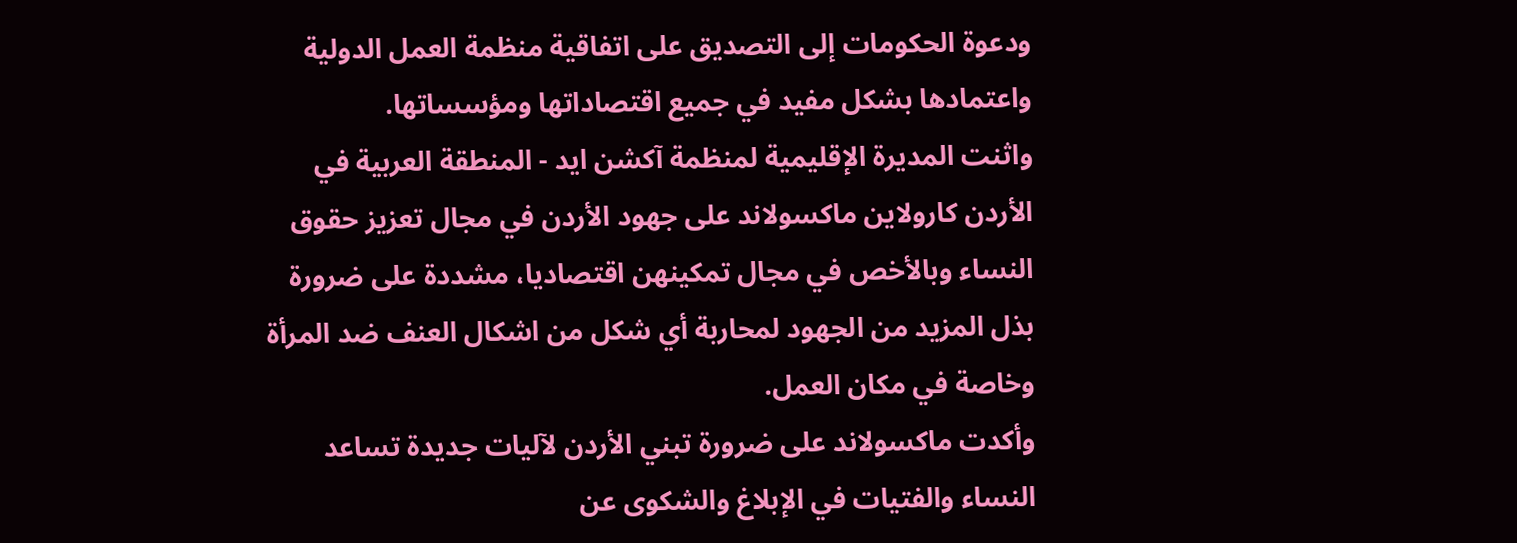ودعوة الحكومات إلى التصديق على اتفاقية منظمة العمل الدولية واعتمادها بشكل مفيد في جميع اقتصاداتها ومؤسساتها.
واثنت المديرة الإقليمية لمنظمة آكشن ايد - المنطقة العربية في الأردن كارولاين ماكسولاند على جهود الأردن في مجال تعزيز حقوق النساء وبالأخص في مجال تمكينهن اقتصاديا، مشددة على ضرورة بذل المزيد من الجهود لمحاربة أي شكل من اشكال العنف ضد المرأة وخاصة في مكان العمل.
وأكدت ماكسولاند على ضرورة تبني الأردن لآليات جديدة تساعد النساء والفتيات في الإبلاغ والشكوى عن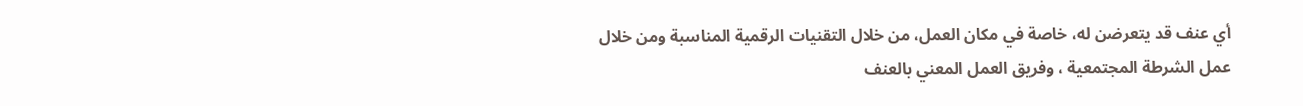أي عنف قد يتعرضن له، خاصة في مكان العمل، من خلال التقنيات الرقمية المناسبة ومن خلال عمل الشرطة المجتمعية ، وفريق العمل المعني بالعنف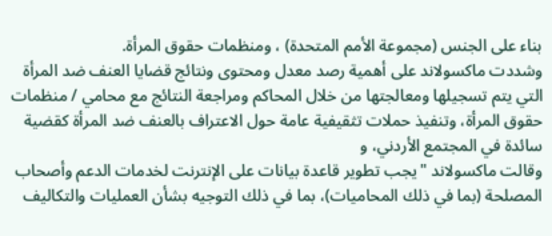بناء على الجنس (مجموعة الأمم المتحدة) ، ومنظمات حقوق المرأة.
وشددت ماكسولاند على أهمية رصد معدل ومحتوى ونتائج قضايا العنف ضد المرأة التي يتم تسجيلها ومعالجتها من خلال المحاكم ومراجعة النتائج مع محامي / منظمات حقوق المرأة، وتنفيذ حملات تثقيفية عامة حول الاعتراف بالعنف ضد المرأة كقضية سائدة في المجتمع الأردني، و
وقالت ماكسولاند "يجب تطوير قاعدة بيانات على الإنترنت لخدمات الدعم وأصحاب المصلحة (بما في ذلك المحاميات)، بما في ذلك التوجيه بشأن العمليات والتكاليف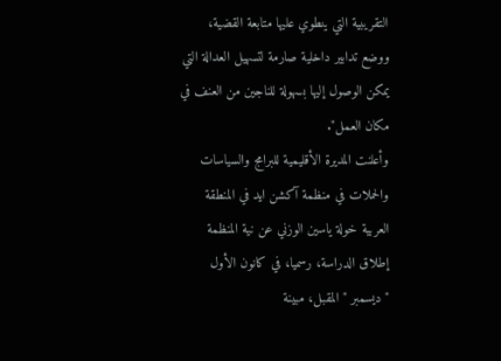التقريبية التي ينطوي عليها متابعة القضية، ووضع تدابير داخلية صارمة لتسهيل العدالة التي يمكن الوصول إليها بسهولة للناجين من العنف في مكان العمل".
وأعلنت المديرة الأقليمية للبرامج والسياسات والحملات في منظمة آكشن ايد في المنطقة العربية خولة ياسين الوزني عن نية المنظمة إطلاق الدراسة، رسميا، في كانون الأول "ديسمبر " المقبل، مبينة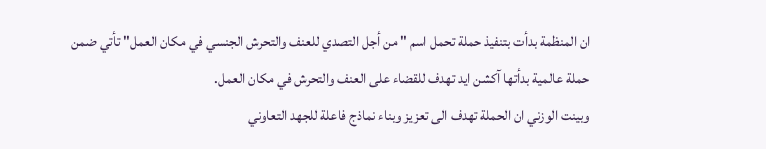ان المنظمة بدأت بتنفيذ حملة تحمل اسم " من أجل التصدي للعنف والتحرش الجنسي في مكان العمل" تأتي ضمن حملة عالمية بدأتها آكشن ايد تهدف للقضاء على العنف والتحرش في مكان العمل.
وبينت الوزني ان الحملة تهدف الى تعزيز وبناء نماذج فاعلة للجهد التعاوني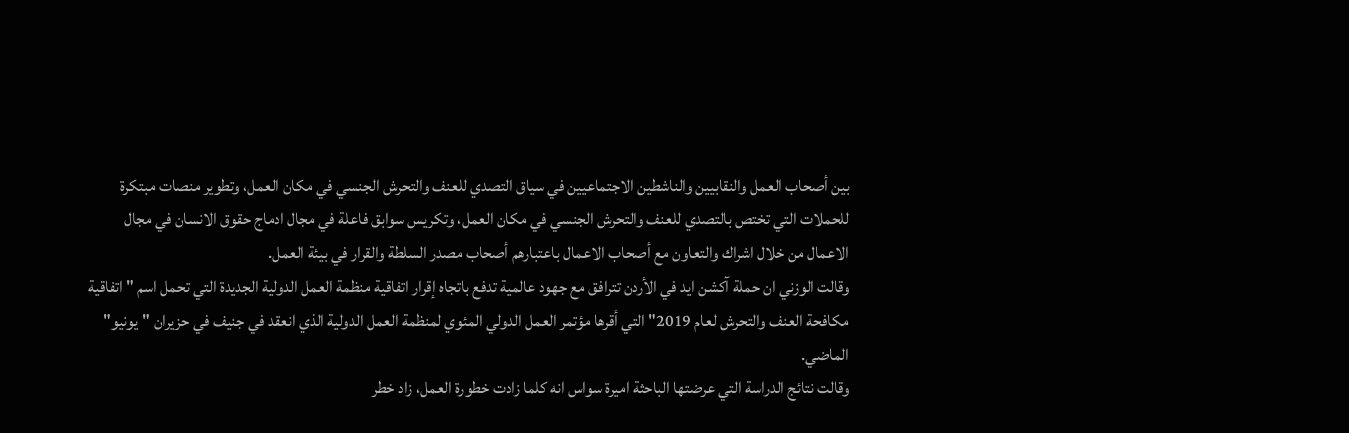بين أصحاب العمل والنقابيين والناشطين الاجتماعيين في سياق التصدي للعنف والتحرش الجنسي في مكان العمل، وتطوير منصات مبتكرة للحملات التي تختص بالتصدي للعنف والتحرش الجنسي في مكان العمل، وتكريس سوابق فاعلة في مجال ادماج حقوق الانسان في مجال الاعمال من خلال اشراك والتعاون مع أصحاب الاعمال باعتبارهم أصحاب مصدر السلطة والقرار في بيئة العمل.
وقالت الوزني ان حملة آكشن ايد في الأردن تترافق مع جهود عالمية تدفع باتجاه إقرار اتفاقية منظمة العمل الدولية الجديدة التي تحمل اسم " اتفاقية مكافحة العنف والتحرش لعام 2019" التي أقرها مؤتمر العمل الدولي المئوي لمنظمة العمل الدولية الذي انعقد في جنيف في حزيران "يونيو" الماضي.
وقالت نتائج الدراسة التي عرضتها الباحثة اميرة سواس انه كلما زادت خطورة العمل، زاد خطر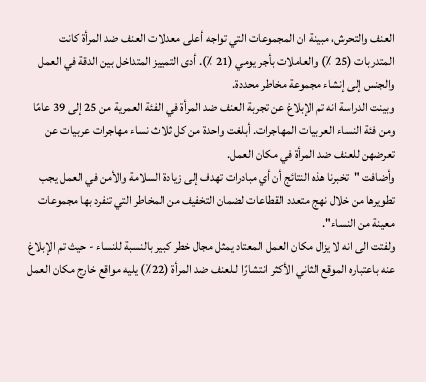العنف والتحرش، مبينة ان المجموعات التي تواجه أعلى معدلات العنف ضد المرأة كانت المتدربات (25 ٪) والعاملات بأجر يومي (21 ٪). أدى التمييز المتداخل بين الدقة في العمل والجنس إلى إنشاء مجموعة مخاطر محددة.
وبينت الدراسة انه تم الإبلاغ عن تجربة العنف ضد المرأة في الفئة العمرية من 25 إلى 39 عامًا ومن فئة النساء العربيات المهاجرات. أبلغت واحدة من كل ثلاث نساء مهاجرات عربيات عن تعرضهن للعنف ضد المرأة في مكان العمل.
وأضافت "تخبرنا هذه النتائج أن أي مبادرات تهدف إلى زيادة السلامة والأمن في العمل يجب تطويرها من خلال نهج متعدد القطاعات لضمان التخفيف من المخاطر التي تنفرد بها مجموعات معينة من النساء".
ولفتت الى انه لا يزال مكان العمل المعتاد يمثل مجال خطر كبير بالنسبة للنساء - حيث تم الإبلاغ عنه باعتباره الموقع الثاني الأكثر انتشارًا لـلعنف ضد المرأة (22٪) يليه مواقع خارج مكان العمل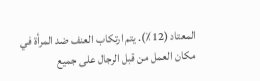المعتاد (12٪). يتم ارتكاب العنف ضد المرأة في مكان العمل من قبل الرجال على جميع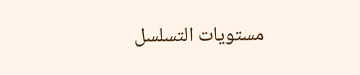مستويات التسلسل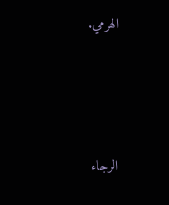الهرمي.




الرجاء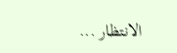الانتظار ...